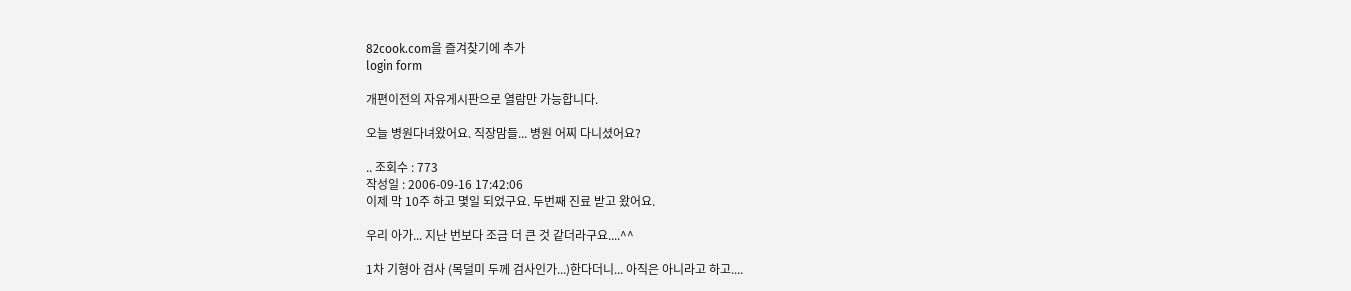82cook.com을 즐겨찾기에 추가
login form

개편이전의 자유게시판으로 열람만 가능합니다.

오늘 병원다녀왔어요. 직장맘들... 병원 어찌 다니셨어요?

.. 조회수 : 773
작성일 : 2006-09-16 17:42:06
이제 막 10주 하고 몇일 되었구요. 두번째 진료 받고 왔어요.

우리 아가... 지난 번보다 조금 더 큰 것 같더라구요....^^

1차 기형아 검사 (목덜미 두께 검사인가...)한다더니... 아직은 아니라고 하고....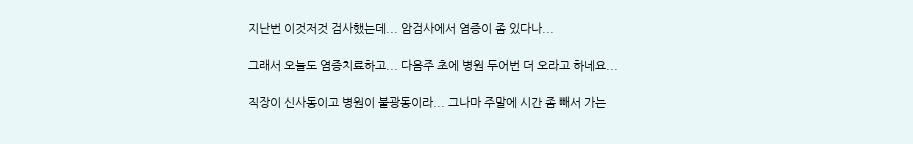지난번 이것저것 검사했는데... 암검사에서 염증이 좀 있다나...

그래서 오늘도 염증치료하고... 다음주 초에 병원 두어번 더 오라고 하네요...

직장이 신사동이고 병원이 불광동이라... 그나마 주말에 시간 좀 빼서 가는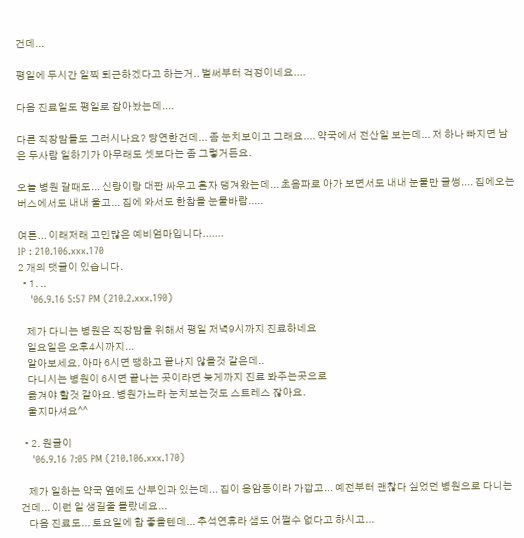건데...

평일에 두시간 일찍 퇴근하겠다고 하는거.. 벌써부터 걱정이네요....

다음 진료일도 평일로 잡아놨는데....

다른 직장맘들도 그러시나요? 당연한건데... 좀 눈치보이고 그래요.... 약국에서 전산일 보는데... 저 하나 빠지면 남은 두사람 일하기가 아무래도 셋보다는 좀 그렇거든요.

오늘 병원 갈때도... 신랑이랑 대판 싸우고 혼자 댕겨왔는데... 초음파로 아가 보면서도 내내 눈물만 글썽.... 집에오는 버스에서도 내내 울고... 집에 와서도 한참을 눈물바람.....

여튼... 이래저래 고민많은 예비엄마입니다.......
IP : 210.106.xxx.170
2 개의 댓글이 있습니다.
  • 1. ..
    '06.9.16 5:57 PM (210.2.xxx.190)

    제가 다니는 병원은 직장맘을 위해서 평일 저녁9시까지 진료하네요
    일요일은 오후4시까지...
    알아보세요. 아마 6시면 땡하고 끝나지 않을것 같은데..
    다니시는 병원이 6시면 끝나는 곳이라면 늦게까지 진료 봐주는곳으로
    옮겨야 할것 같아요. 병원가느라 눈치보는것도 스트레스 잖아요.
    울지마셔요^^

  • 2. 원글이
    '06.9.16 7:05 PM (210.106.xxx.170)

    제가 일하는 약국 옆에도 산부인과 있는데... 집이 응암동이라 가깝고... 예전부터 괜찮다 싶었던 병원으로 다니는 건데... 이런 일 생길줄 몰랐네요...
    다음 진료도... 토요일에 함 좋을텐데... 추석연휴라 샘도 어쩔수 없다고 하시고...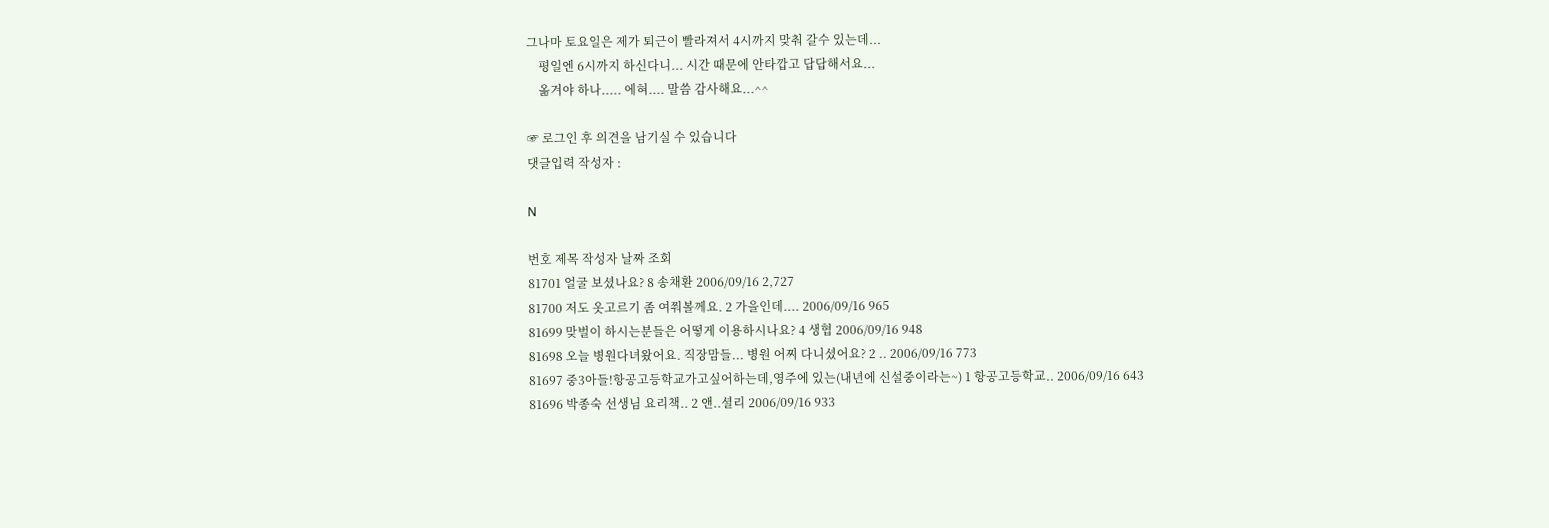그나마 토요일은 제가 퇴근이 빨라져서 4시까지 맞춰 갈수 있는데...
    평일엔 6시까지 하신다니... 시간 때문에 안타깝고 답답해서요...
    옮겨야 하나..... 에혀.... 말씀 감사해요...^^

☞ 로그인 후 의견을 남기실 수 있습니다
댓글입력 작성자 :

N

번호 제목 작성자 날짜 조회
81701 얼굴 보셨나요? 8 송채환 2006/09/16 2,727
81700 저도 옷고르기 좀 여쭤볼께요. 2 가을인데.... 2006/09/16 965
81699 맞벌이 하시는분들은 어떻게 이용하시나요? 4 생협 2006/09/16 948
81698 오늘 병원다녀왔어요. 직장맘들... 병원 어찌 다니셨어요? 2 .. 2006/09/16 773
81697 중3아들!항공고등학교가고싶어하는데,영주에 있는(내년에 신설중이라는~) 1 항공고등학교.. 2006/09/16 643
81696 박종숙 선생님 요리책.. 2 앤..셜리 2006/09/16 933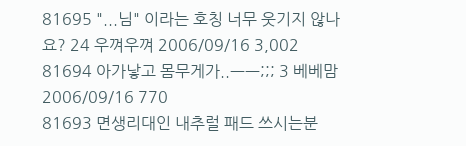81695 "...님" 이라는 호칭 너무 웃기지 않나요? 24 우껴우껴 2006/09/16 3,002
81694 아가낳고 몸무게가..ㅡㅡ;;; 3 베베맘 2006/09/16 770
81693 면생리대인 내추럴 패드 쓰시는분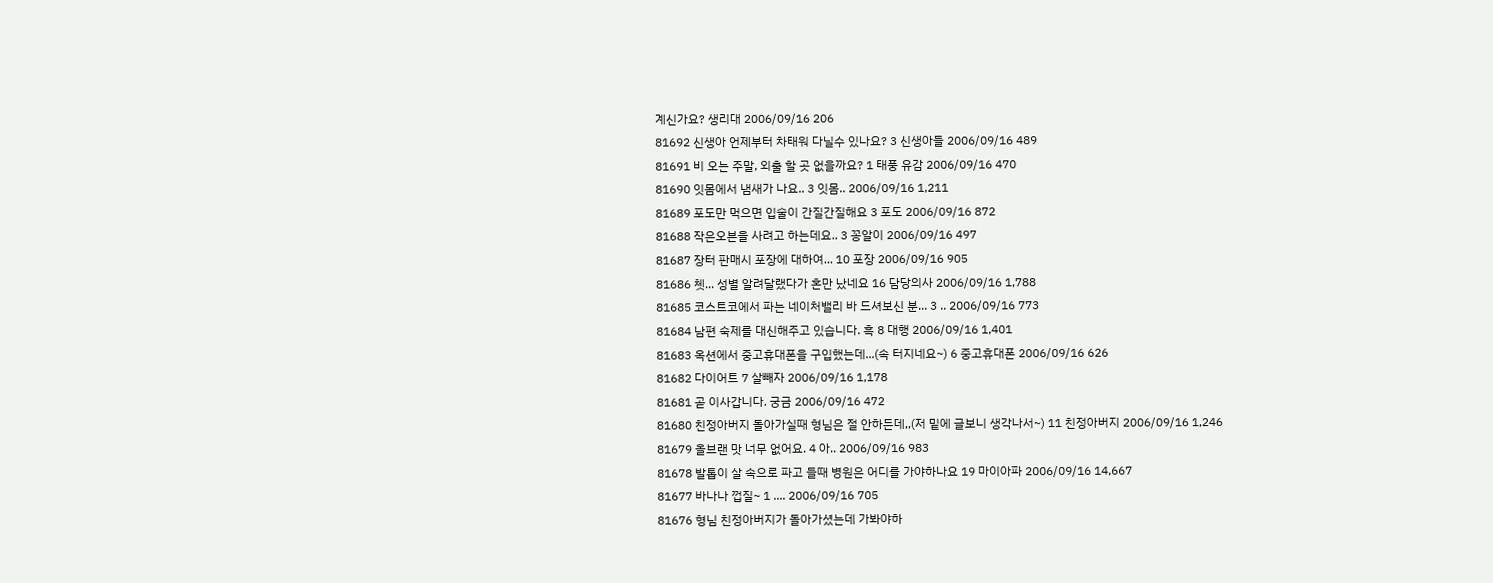계신가요? 생리대 2006/09/16 206
81692 신생아 언제부터 차태워 다닐수 있나요? 3 신생아들 2006/09/16 489
81691 비 오는 주말, 외출 할 곳 없을까요? 1 태풍 유감 2006/09/16 470
81690 잇몸에서 냄새가 나요.. 3 잇몸.. 2006/09/16 1,211
81689 포도만 먹으면 입술이 간질간질해요 3 포도 2006/09/16 872
81688 작은오븐을 사려고 하는데요.. 3 꽁알이 2006/09/16 497
81687 장터 판매시 포장에 대하여... 10 포장 2006/09/16 905
81686 쳇... 성별 알려달랬다가 혼만 났네요 16 담당의사 2006/09/16 1,788
81685 코스트코에서 파는 네이처밸리 바 드셔보신 분... 3 .. 2006/09/16 773
81684 남편 숙제를 대신해주고 있습니다. 흑 8 대행 2006/09/16 1,401
81683 옥션에서 중고휴대폰을 구입했는데...(속 터지네요~) 6 중고휴대폰 2006/09/16 626
81682 다이어트 7 살빼자 2006/09/16 1,178
81681 곧 이사갑니다. 궁금 2006/09/16 472
81680 친정아버지 돌아가실때 형님은 절 안하든데,,(저 밑에 글보니 생각나서~) 11 친정아버지 2006/09/16 1,246
81679 올브랜 맛 너무 없어요. 4 아.. 2006/09/16 983
81678 발톱이 살 속으로 파고 들때 병원은 어디를 가야하나요 19 마이아파 2006/09/16 14,667
81677 바나나 껍질~ 1 .... 2006/09/16 705
81676 형님 친정아버지가 돌아가셨는데 가봐야하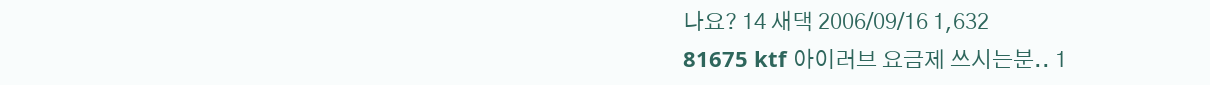나요? 14 새댁 2006/09/16 1,632
81675 ktf 아이러브 요금제 쓰시는분.. 1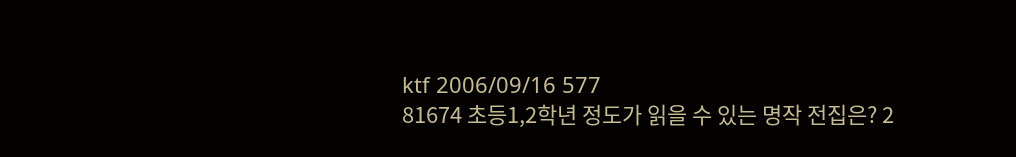ktf 2006/09/16 577
81674 초등1,2학년 정도가 읽을 수 있는 명작 전집은? 2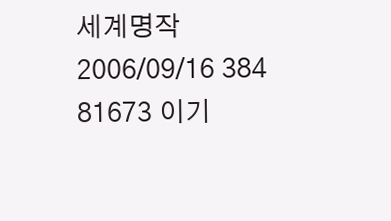세계명작 2006/09/16 384
81673 이기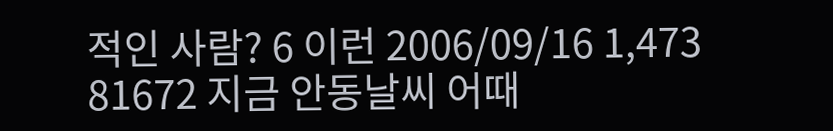적인 사람? 6 이런 2006/09/16 1,473
81672 지금 안동날씨 어때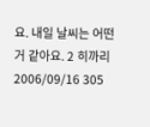요. 내일 날씨는 어떤거 같아요. 2 히까리 2006/09/16 305